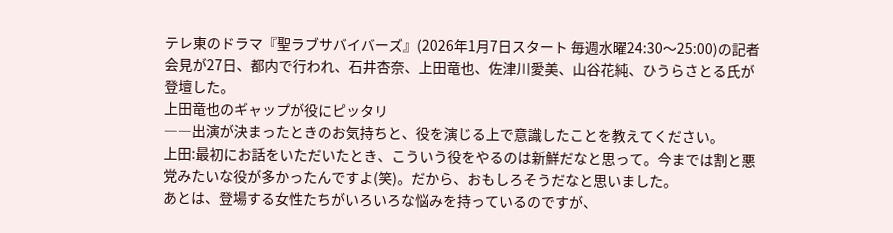テレ東のドラマ『聖ラブサバイバーズ』(2026年1月7日スタート 毎週水曜24:30〜25:00)の記者会見が27日、都内で行われ、石井杏奈、上田竜也、佐津川愛美、山谷花純、ひうらさとる氏が登壇した。
上田竜也のギャップが役にピッタリ
――出演が決まったときのお気持ちと、役を演じる上で意識したことを教えてください。
上田:最初にお話をいただいたとき、こういう役をやるのは新鮮だなと思って。今までは割と悪党みたいな役が多かったんですよ(笑)。だから、おもしろそうだなと思いました。
あとは、登場する女性たちがいろいろな悩みを持っているのですが、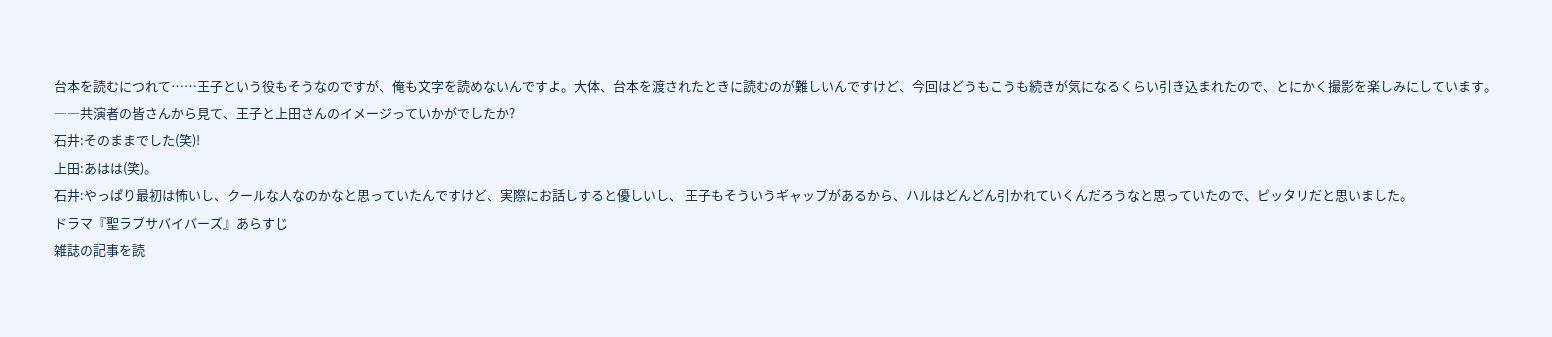台本を読むにつれて……王子という役もそうなのですが、俺も文字を読めないんですよ。大体、台本を渡されたときに読むのが難しいんですけど、今回はどうもこうも続きが気になるくらい引き込まれたので、とにかく撮影を楽しみにしています。
――共演者の皆さんから見て、王子と上田さんのイメージっていかがでしたか?
石井:そのままでした(笑)!
上田:あはは(笑)。
石井:やっぱり最初は怖いし、クールな人なのかなと思っていたんですけど、実際にお話しすると優しいし、 王子もそういうギャップがあるから、ハルはどんどん引かれていくんだろうなと思っていたので、ピッタリだと思いました。
ドラマ『聖ラブサバイバーズ』あらすじ
雑誌の記事を読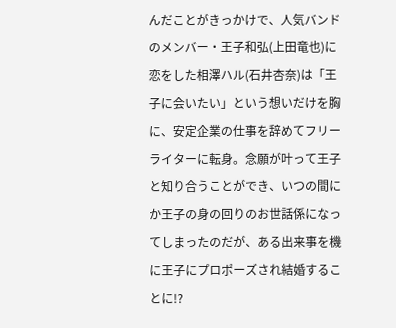んだことがきっかけで、人気バンドのメンバー・王子和弘(上田竜也)に恋をした相澤ハル(石井杏奈)は「王子に会いたい」という想いだけを胸に、安定企業の仕事を辞めてフリーライターに転身。念願が叶って王子と知り合うことができ、いつの間にか王子の身の回りのお世話係になってしまったのだが、ある出来事を機に王子にプロポーズされ結婚することに!?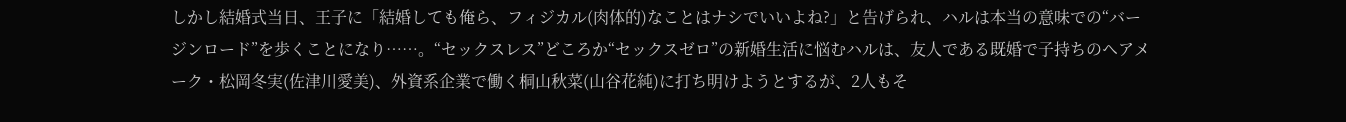しかし結婚式当日、王子に「結婚しても俺ら、フィジカル(肉体的)なことはナシでいいよね?」と告げられ、ハルは本当の意味での“バージンロード”を歩くことになり……。“セックスレス”どころか“セックスゼロ”の新婚生活に悩むハルは、友人である既婚で子持ちのヘアメーク・松岡冬実(佐津川愛美)、外資系企業で働く桐山秋菜(山谷花純)に打ち明けようとするが、2人もそ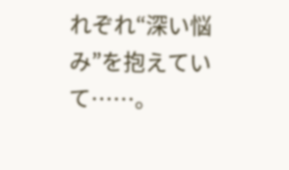れぞれ“深い悩み”を抱えていて……。